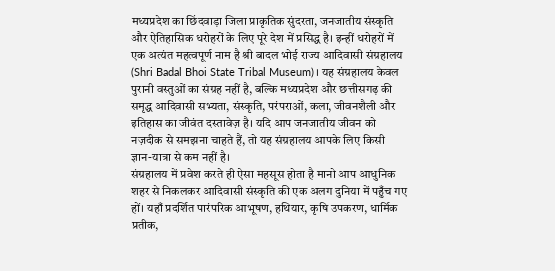मध्यप्रदेश का छिंदवाड़ा जिला प्राकृतिक सुंदरता, जनजातीय संस्कृति और ऐतिहासिक धरोहरों के लिए पूरे देश में प्रसिद्ध है। इन्हीं धरोहरों में एक अत्यंत महत्वपूर्ण नाम है श्री बादल भोई राज्य आदिवासी संग्रहालय (Shri Badal Bhoi State Tribal Museum)। यह संग्रहालय केवल पुरानी वस्तुओं का संग्रह नहीं है, बल्कि मध्यप्रदेश और छत्तीसगढ़ की समृद्ध आदिवासी सभ्यता, संस्कृति, परंपराओं, कला, जीवनशैली और इतिहास का जीवंत दस्तावेज़ है। यदि आप जनजातीय जीवन को नज़दीक से समझना चाहते हैं, तो यह संग्रहालय आपके लिए किसी ज्ञान-यात्रा से कम नहीं है।
संग्रहालय में प्रवेश करते ही ऐसा महसूस होता है मानो आप आधुनिक शहर से निकलकर आदिवासी संस्कृति की एक अलग दुनिया में पहुँच गए हों। यहाँ प्रदर्शित पारंपरिक आभूषण, हथियार, कृषि उपकरण, धार्मिक प्रतीक,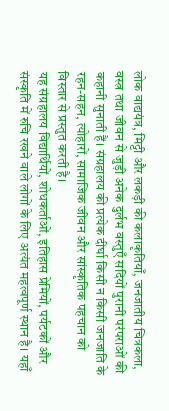लोक वाद्ययंत्र, मिट्टी और लकड़ी की कलाकृतियाँ, जनजातीय चित्रकला, वस्त्र तथा जीवन से जुड़ी अनेक दुर्लभ वस्तुएँ सदियों पुरानी परंपराओं की कहानी सुनाती हैं। संग्रहालय की प्रत्येक दीर्घा किसी न किसी जनजाति के रहन-सहन, त्योहारों, सामाजिक जीवन और सांस्कृतिक पहचान को विस्तार से प्रस्तुत करती है।
यह संग्रहालय विद्यार्थियों, शोधकर्ताओं, इतिहास प्रेमियों, पर्यटकों और संस्कृति में रुचि रखने वाले लोगों के लिए अत्यंत महत्वपूर्ण स्थान है। यहाँ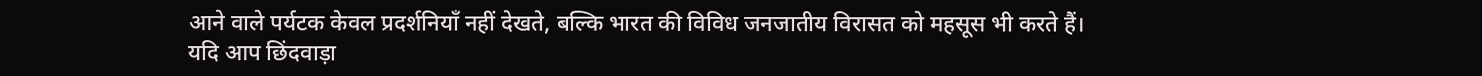आने वाले पर्यटक केवल प्रदर्शनियाँ नहीं देखते, बल्कि भारत की विविध जनजातीय विरासत को महसूस भी करते हैं। यदि आप छिंदवाड़ा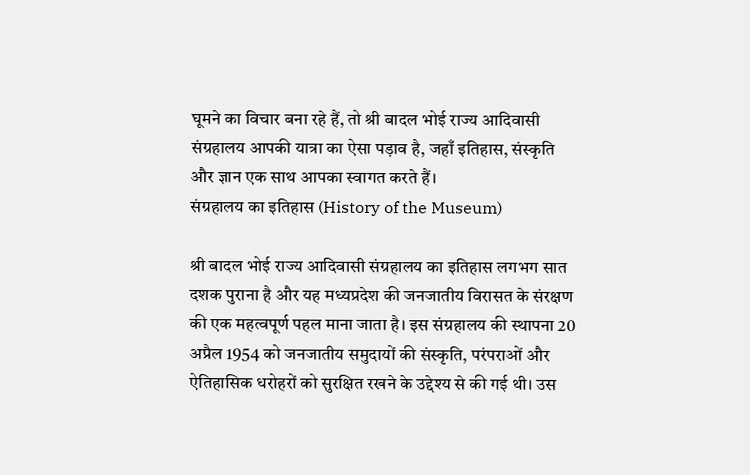घूमने का विचार बना रहे हैं, तो श्री बादल भोई राज्य आदिवासी संग्रहालय आपकी यात्रा का ऐसा पड़ाव है, जहाँ इतिहास, संस्कृति और ज्ञान एक साथ आपका स्वागत करते हैं।
संग्रहालय का इतिहास (History of the Museum)

श्री बादल भोई राज्य आदिवासी संग्रहालय का इतिहास लगभग सात दशक पुराना है और यह मध्यप्रदेश की जनजातीय विरासत के संरक्षण की एक महत्वपूर्ण पहल माना जाता है। इस संग्रहालय की स्थापना 20 अप्रैल 1954 को जनजातीय समुदायों की संस्कृति, परंपराओं और ऐतिहासिक धरोहरों को सुरक्षित रखने के उद्देश्य से की गई थी। उस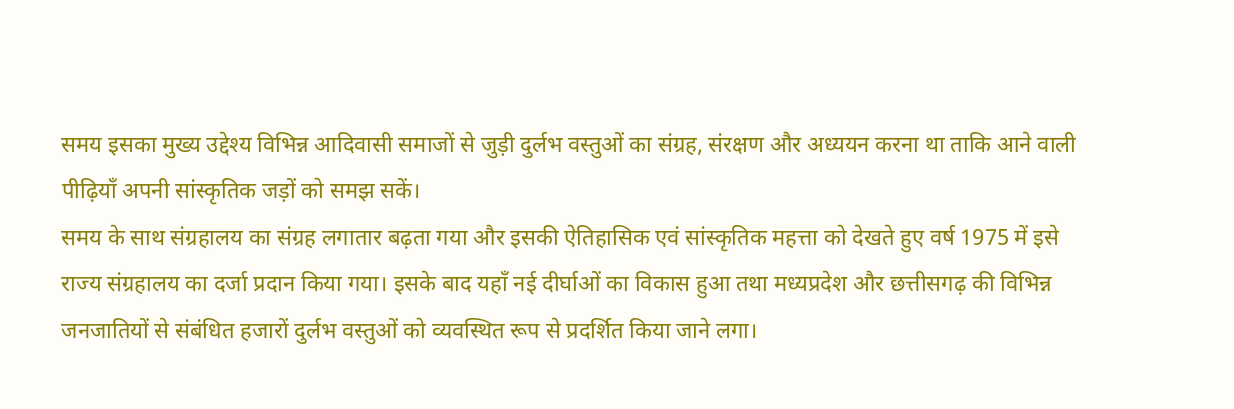समय इसका मुख्य उद्देश्य विभिन्न आदिवासी समाजों से जुड़ी दुर्लभ वस्तुओं का संग्रह, संरक्षण और अध्ययन करना था ताकि आने वाली पीढ़ियाँ अपनी सांस्कृतिक जड़ों को समझ सकें।
समय के साथ संग्रहालय का संग्रह लगातार बढ़ता गया और इसकी ऐतिहासिक एवं सांस्कृतिक महत्ता को देखते हुए वर्ष 1975 में इसे राज्य संग्रहालय का दर्जा प्रदान किया गया। इसके बाद यहाँ नई दीर्घाओं का विकास हुआ तथा मध्यप्रदेश और छत्तीसगढ़ की विभिन्न जनजातियों से संबंधित हजारों दुर्लभ वस्तुओं को व्यवस्थित रूप से प्रदर्शित किया जाने लगा।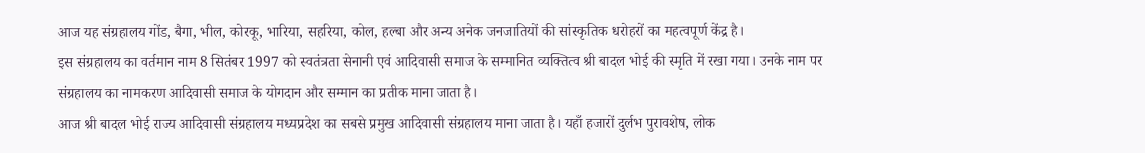आज यह संग्रहालय गोंड, बैगा, भील, कोरकू, भारिया, सहरिया, कोल, हल्बा और अन्य अनेक जनजातियों की सांस्कृतिक धरोहरों का महत्वपूर्ण केंद्र है।
इस संग्रहालय का वर्तमान नाम 8 सितंबर 1997 को स्वतंत्रता सेनानी एवं आदिवासी समाज के सम्मानित व्यक्तित्व श्री बादल भोई की स्मृति में रखा गया। उनके नाम पर संग्रहालय का नामकरण आदिवासी समाज के योगदान और सम्मान का प्रतीक माना जाता है।
आज श्री बादल भोई राज्य आदिवासी संग्रहालय मध्यप्रदेश का सबसे प्रमुख आदिवासी संग्रहालय माना जाता है। यहाँ हजारों दुर्लभ पुरावशेष, लोक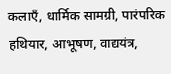कलाएँ, धार्मिक सामग्री, पारंपरिक हथियार, आभूषण, वाद्ययंत्र,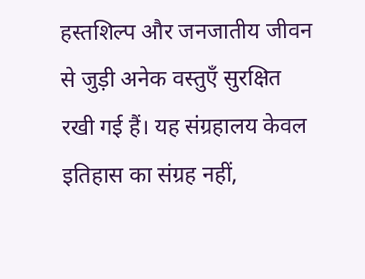हस्तशिल्प और जनजातीय जीवन से जुड़ी अनेक वस्तुएँ सुरक्षित रखी गई हैं। यह संग्रहालय केवल इतिहास का संग्रह नहीं,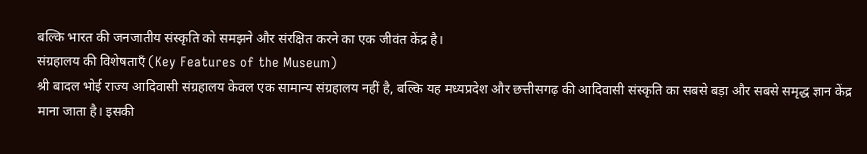बल्कि भारत की जनजातीय संस्कृति को समझने और संरक्षित करने का एक जीवंत केंद्र है।
संग्रहालय की विशेषताएँ (Key Features of the Museum)
श्री बादल भोई राज्य आदिवासी संग्रहालय केवल एक सामान्य संग्रहालय नहीं है, बल्कि यह मध्यप्रदेश और छत्तीसगढ़ की आदिवासी संस्कृति का सबसे बड़ा और सबसे समृद्ध ज्ञान केंद्र माना जाता है। इसकी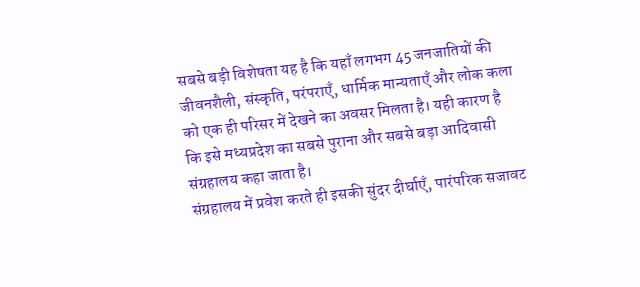सबसे बड़ी विशेषता यह है कि यहाँ लगभग 45 जनजातियों की जीवनशैली, संस्कृति, परंपराएँ, धार्मिक मान्यताएँ और लोक कला को एक ही परिसर में देखने का अवसर मिलता है। यही कारण है कि इसे मध्यप्रदेश का सबसे पुराना और सबसे बड़ा आदिवासी संग्रहालय कहा जाता है।
संग्रहालय में प्रवेश करते ही इसकी सुंदर दीर्घाएँ, पारंपरिक सजावट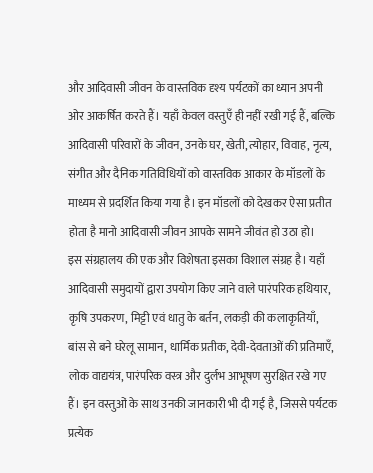और आदिवासी जीवन के वास्तविक दृश्य पर्यटकों का ध्यान अपनी ओर आकर्षित करते हैं। यहाँ केवल वस्तुएँ ही नहीं रखी गई हैं, बल्कि आदिवासी परिवारों के जीवन, उनके घर, खेती, त्योहार, विवाह, नृत्य, संगीत और दैनिक गतिविधियों को वास्तविक आकार के मॉडलों के माध्यम से प्रदर्शित किया गया है। इन मॉडलों को देखकर ऐसा प्रतीत होता है मानो आदिवासी जीवन आपके सामने जीवंत हो उठा हो।
इस संग्रहालय की एक और विशेषता इसका विशाल संग्रह है। यहाँ आदिवासी समुदायों द्वारा उपयोग किए जाने वाले पारंपरिक हथियार, कृषि उपकरण, मिट्टी एवं धातु के बर्तन, लकड़ी की कलाकृतियाँ, बांस से बने घरेलू सामान, धार्मिक प्रतीक, देवी-देवताओं की प्रतिमाएँ, लोक वाद्ययंत्र, पारंपरिक वस्त्र और दुर्लभ आभूषण सुरक्षित रखे गए हैं। इन वस्तुओं के साथ उनकी जानकारी भी दी गई है, जिससे पर्यटक प्रत्येक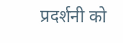प्रदर्शनी को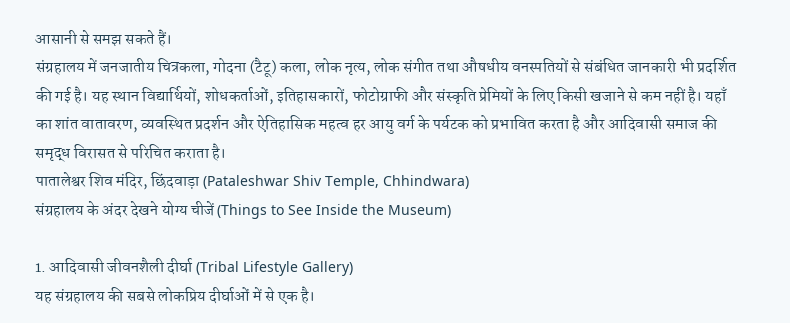आसानी से समझ सकते हैं।
संग्रहालय में जनजातीय चित्रकला, गोदना (टैटू) कला, लोक नृत्य, लोक संगीत तथा औषधीय वनस्पतियों से संबंधित जानकारी भी प्रदर्शित की गई है। यह स्थान विद्यार्थियों, शोधकर्ताओं, इतिहासकारों, फोटोग्राफी और संस्कृति प्रेमियों के लिए किसी खजाने से कम नहीं है। यहाँ का शांत वातावरण, व्यवस्थित प्रदर्शन और ऐतिहासिक महत्व हर आयु वर्ग के पर्यटक को प्रभावित करता है और आदिवासी समाज की समृद्ध विरासत से परिचित कराता है।
पातालेश्वर शिव मंदिर, छिंदवाड़ा (Pataleshwar Shiv Temple, Chhindwara)
संग्रहालय के अंदर देखने योग्य चीजें (Things to See Inside the Museum)

1. आदिवासी जीवनशैली दीर्घा (Tribal Lifestyle Gallery)
यह संग्रहालय की सबसे लोकप्रिय दीर्घाओं में से एक है।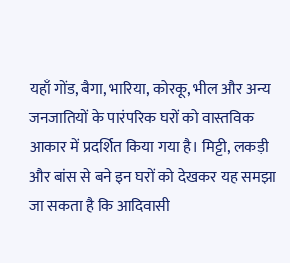यहाँ गोंड, बैगा, भारिया, कोरकू, भील और अन्य जनजातियों के पारंपरिक घरों को वास्तविक आकार में प्रदर्शित किया गया है। मिट्टी, लकड़ी और बांस से बने इन घरों को देखकर यह समझा जा सकता है कि आदिवासी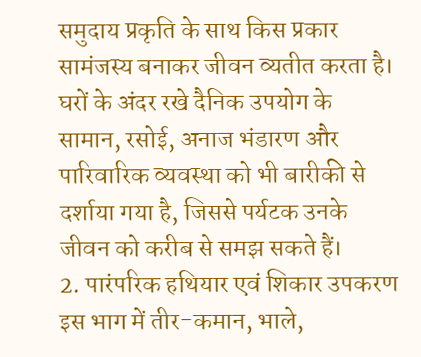समुदाय प्रकृति के साथ किस प्रकार सामंजस्य बनाकर जीवन व्यतीत करता है। घरों के अंदर रखे दैनिक उपयोग के सामान, रसोई, अनाज भंडारण और पारिवारिक व्यवस्था को भी बारीकी से दर्शाया गया है, जिससे पर्यटक उनके जीवन को करीब से समझ सकते हैं।
2. पारंपरिक हथियार एवं शिकार उपकरण
इस भाग में तीर-कमान, भाले,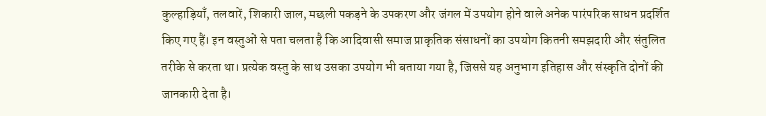कुल्हाड़ियाँ, तलवारें, शिकारी जाल, मछली पकड़ने के उपकरण और जंगल में उपयोग होने वाले अनेक पारंपरिक साधन प्रदर्शित किए गए हैं। इन वस्तुओं से पता चलता है कि आदिवासी समाज प्राकृतिक संसाधनों का उपयोग कितनी समझदारी और संतुलित तरीके से करता था। प्रत्येक वस्तु के साथ उसका उपयोग भी बताया गया है, जिससे यह अनुभाग इतिहास और संस्कृति दोनों की जानकारी देता है।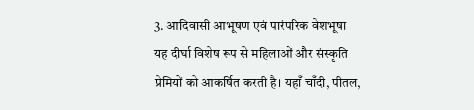3. आदिवासी आभूषण एवं पारंपरिक वेशभूषा
यह दीर्घा विशेष रूप से महिलाओं और संस्कृति प्रेमियों को आकर्षित करती है। यहाँ चाँदी, पीतल,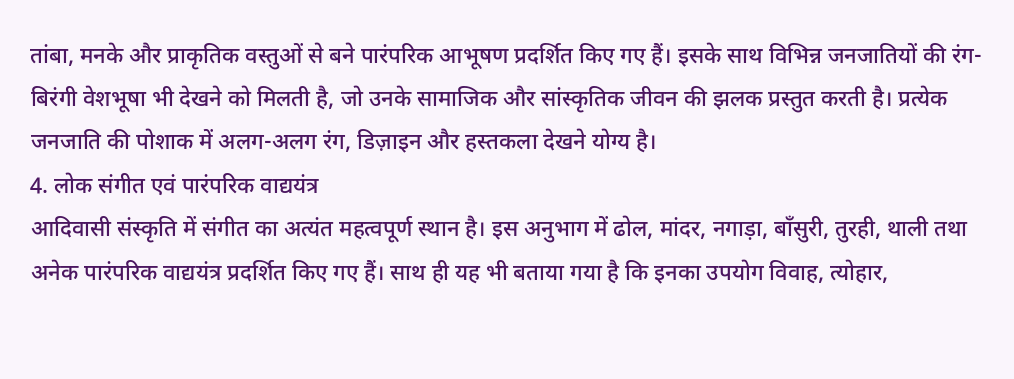तांबा, मनके और प्राकृतिक वस्तुओं से बने पारंपरिक आभूषण प्रदर्शित किए गए हैं। इसके साथ विभिन्न जनजातियों की रंग-बिरंगी वेशभूषा भी देखने को मिलती है, जो उनके सामाजिक और सांस्कृतिक जीवन की झलक प्रस्तुत करती है। प्रत्येक जनजाति की पोशाक में अलग-अलग रंग, डिज़ाइन और हस्तकला देखने योग्य है।
4. लोक संगीत एवं पारंपरिक वाद्ययंत्र
आदिवासी संस्कृति में संगीत का अत्यंत महत्वपूर्ण स्थान है। इस अनुभाग में ढोल, मांदर, नगाड़ा, बाँसुरी, तुरही, थाली तथा अनेक पारंपरिक वाद्ययंत्र प्रदर्शित किए गए हैं। साथ ही यह भी बताया गया है कि इनका उपयोग विवाह, त्योहार,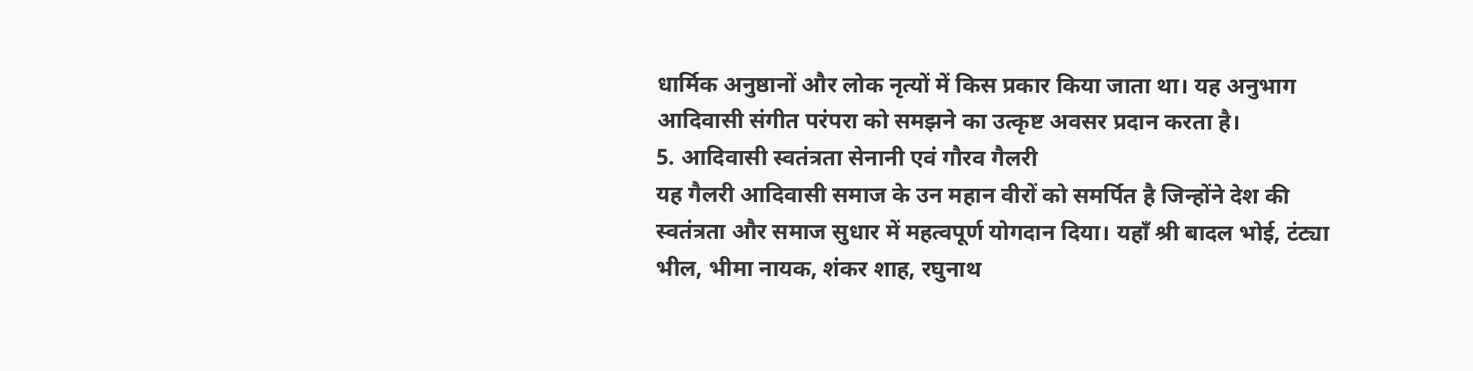धार्मिक अनुष्ठानों और लोक नृत्यों में किस प्रकार किया जाता था। यह अनुभाग आदिवासी संगीत परंपरा को समझने का उत्कृष्ट अवसर प्रदान करता है।
5. आदिवासी स्वतंत्रता सेनानी एवं गौरव गैलरी
यह गैलरी आदिवासी समाज के उन महान वीरों को समर्पित है जिन्होंने देश की स्वतंत्रता और समाज सुधार में महत्वपूर्ण योगदान दिया। यहाँ श्री बादल भोई, टंट्या भील, भीमा नायक, शंकर शाह, रघुनाथ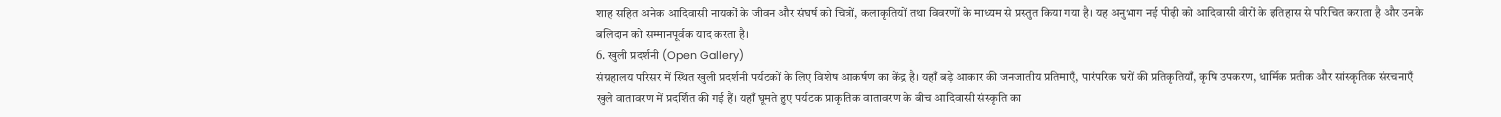शाह सहित अनेक आदिवासी नायकों के जीवन और संघर्ष को चित्रों, कलाकृतियों तथा विवरणों के माध्यम से प्रस्तुत किया गया है। यह अनुभाग नई पीढ़ी को आदिवासी वीरों के इतिहास से परिचित कराता है और उनके बलिदान को सम्मानपूर्वक याद करता है।
6. खुली प्रदर्शनी (Open Gallery)
संग्रहालय परिसर में स्थित खुली प्रदर्शनी पर्यटकों के लिए विशेष आकर्षण का केंद्र है। यहाँ बड़े आकार की जनजातीय प्रतिमाएँ, पारंपरिक घरों की प्रतिकृतियाँ, कृषि उपकरण, धार्मिक प्रतीक और सांस्कृतिक संरचनाएँ खुले वातावरण में प्रदर्शित की गई हैं। यहाँ घूमते हुए पर्यटक प्राकृतिक वातावरण के बीच आदिवासी संस्कृति का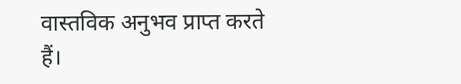वास्तविक अनुभव प्राप्त करते हैं।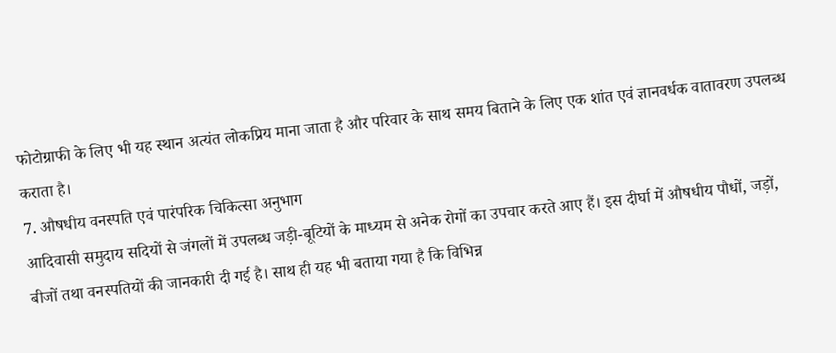फोटोग्राफी के लिए भी यह स्थान अत्यंत लोकप्रिय माना जाता है और परिवार के साथ समय बिताने के लिए एक शांत एवं ज्ञानवर्धक वातावरण उपलब्ध कराता है।
7. औषधीय वनस्पति एवं पारंपरिक चिकित्सा अनुभाग
आदिवासी समुदाय सदियों से जंगलों में उपलब्ध जड़ी-बूटियों के माध्यम से अनेक रोगों का उपचार करते आए हैं। इस दीर्घा में औषधीय पौधों, जड़ों, बीजों तथा वनस्पतियों की जानकारी दी गई है। साथ ही यह भी बताया गया है कि विभिन्न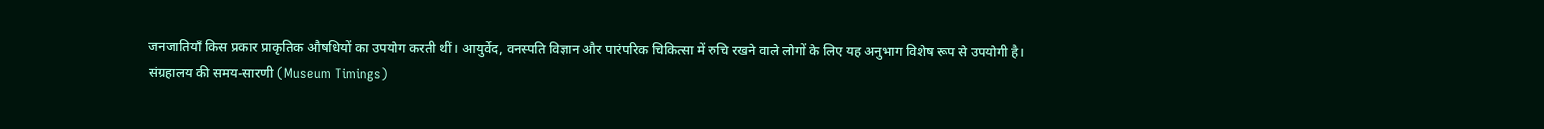जनजातियाँ किस प्रकार प्राकृतिक औषधियों का उपयोग करती थीं। आयुर्वेद, वनस्पति विज्ञान और पारंपरिक चिकित्सा में रुचि रखने वाले लोगों के लिए यह अनुभाग विशेष रूप से उपयोगी है।
संग्रहालय की समय-सारणी (Museum Timings)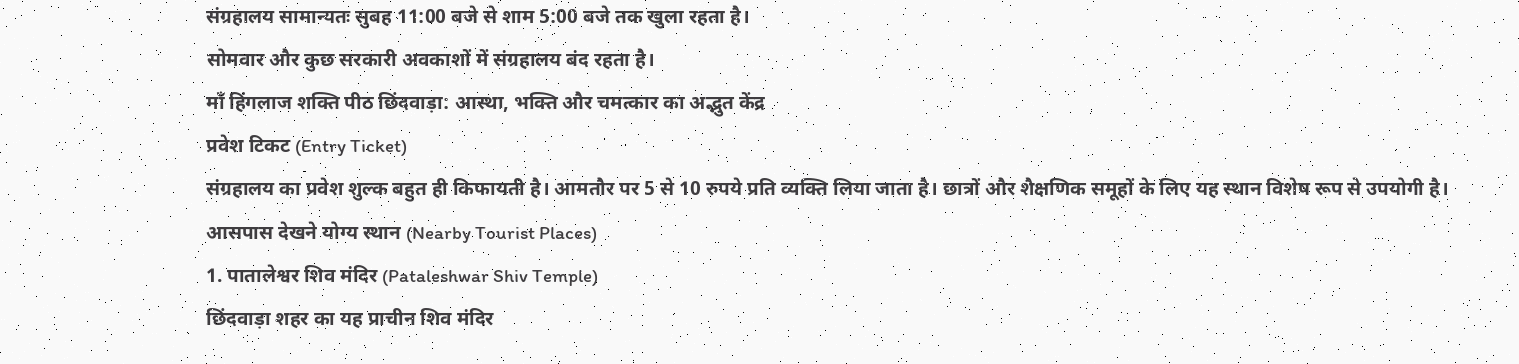संग्रहालय सामान्यतः सुबह 11:00 बजे से शाम 5:00 बजे तक खुला रहता है।
सोमवार और कुछ सरकारी अवकाशों में संग्रहालय बंद रहता है।
माँ हिंगलाज शक्ति पीठ छिंदवाड़ा: आस्था, भक्ति और चमत्कार का अद्भुत केंद्र
प्रवेश टिकट (Entry Ticket)
संग्रहालय का प्रवेश शुल्क बहुत ही किफायती है। आमतौर पर 5 से 10 रुपये प्रति व्यक्ति लिया जाता है। छात्रों और शैक्षणिक समूहों के लिए यह स्थान विशेष रूप से उपयोगी है।
आसपास देखने योग्य स्थान (Nearby Tourist Places)
1. पातालेश्वर शिव मंदिर (Pataleshwar Shiv Temple)
छिंदवाड़ा शहर का यह प्राचीन शिव मंदिर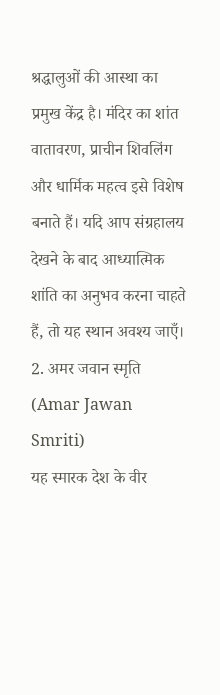श्रद्धालुओं की आस्था का प्रमुख केंद्र है। मंदिर का शांत वातावरण, प्राचीन शिवलिंग और धार्मिक महत्व इसे विशेष बनाते हैं। यदि आप संग्रहालय देखने के बाद आध्यात्मिक शांति का अनुभव करना चाहते हैं, तो यह स्थान अवश्य जाएँ।
2. अमर जवान स्मृति (Amar Jawan Smriti)
यह स्मारक देश के वीर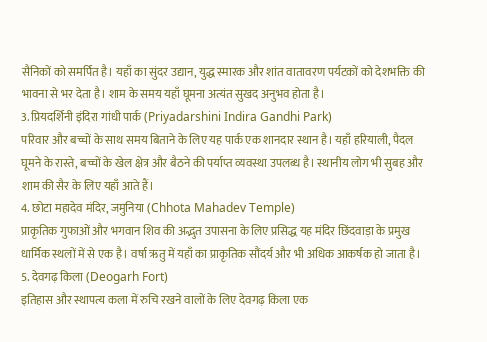सैनिकों को समर्पित है। यहाँ का सुंदर उद्यान, युद्ध स्मारक और शांत वातावरण पर्यटकों को देशभक्ति की भावना से भर देता है। शाम के समय यहाँ घूमना अत्यंत सुखद अनुभव होता है।
3. प्रियदर्शिनी इंदिरा गांधी पार्क (Priyadarshini Indira Gandhi Park)
परिवार और बच्चों के साथ समय बिताने के लिए यह पार्क एक शानदार स्थान है। यहाँ हरियाली, पैदल घूमने के रास्ते, बच्चों के खेल क्षेत्र और बैठने की पर्याप्त व्यवस्था उपलब्ध है। स्थानीय लोग भी सुबह और शाम की सैर के लिए यहाँ आते हैं।
4. छोटा महादेव मंदिर, जमुनिया (Chhota Mahadev Temple)
प्राकृतिक गुफाओं और भगवान शिव की अद्भुत उपासना के लिए प्रसिद्ध यह मंदिर छिंदवाड़ा के प्रमुख धार्मिक स्थलों में से एक है। वर्षा ऋतु में यहाँ का प्राकृतिक सौंदर्य और भी अधिक आकर्षक हो जाता है।
5. देवगढ़ किला (Deogarh Fort)
इतिहास और स्थापत्य कला में रुचि रखने वालों के लिए देवगढ़ किला एक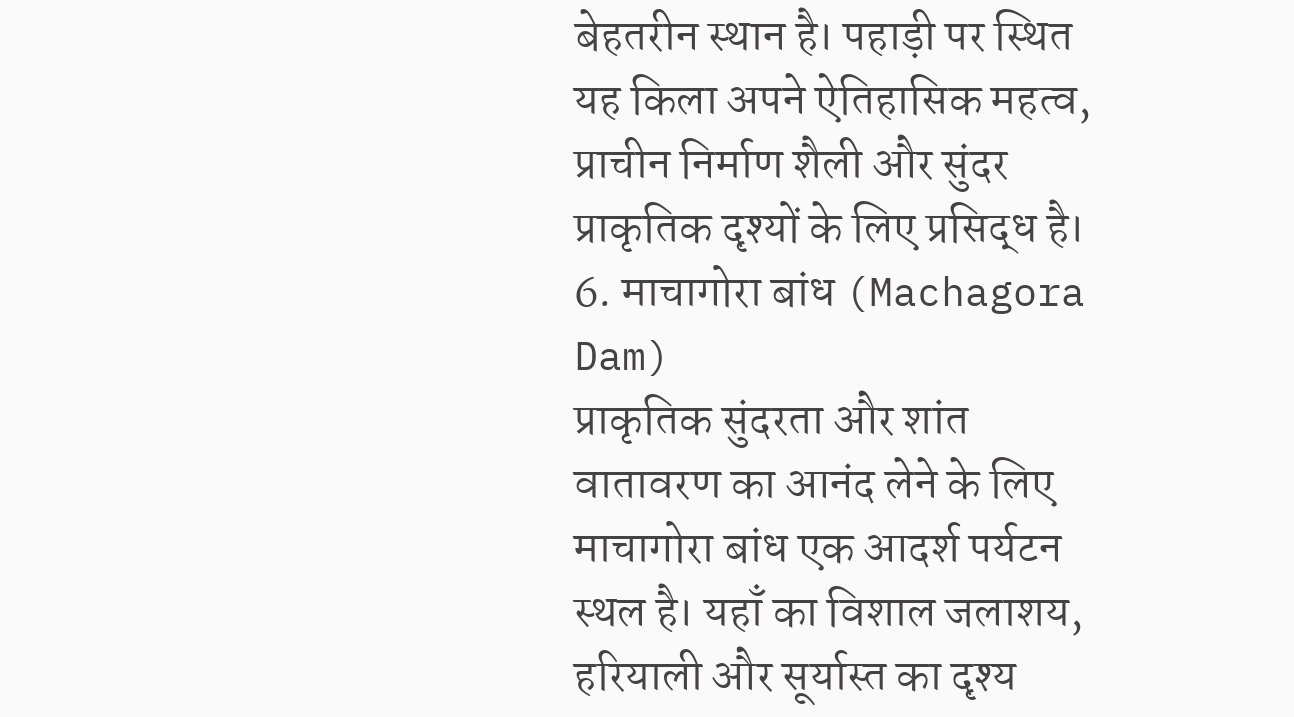बेहतरीन स्थान है। पहाड़ी पर स्थित यह किला अपने ऐतिहासिक महत्व, प्राचीन निर्माण शैली और सुंदर प्राकृतिक दृश्यों के लिए प्रसिद्ध है।
6. माचागोरा बांध (Machagora Dam)
प्राकृतिक सुंदरता और शांत वातावरण का आनंद लेने के लिए माचागोरा बांध एक आदर्श पर्यटन स्थल है। यहाँ का विशाल जलाशय, हरियाली और सूर्यास्त का दृश्य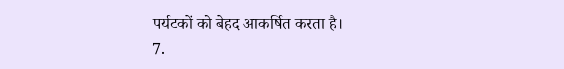पर्यटकों को बेहद आकर्षित करता है।
7.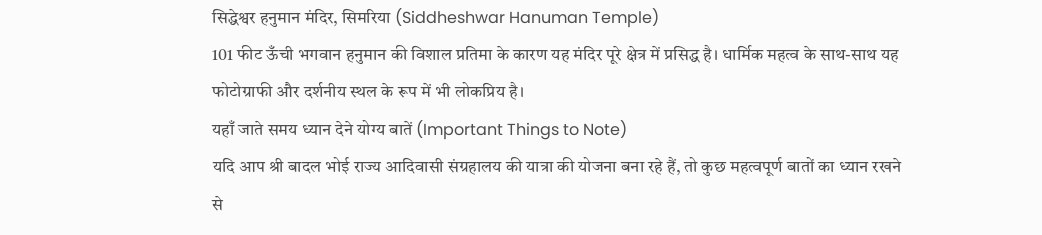सिद्धेश्वर हनुमान मंदिर, सिमरिया (Siddheshwar Hanuman Temple)
101 फीट ऊँची भगवान हनुमान की विशाल प्रतिमा के कारण यह मंदिर पूरे क्षेत्र में प्रसिद्ध है। धार्मिक महत्व के साथ-साथ यह फोटोग्राफी और दर्शनीय स्थल के रूप में भी लोकप्रिय है।
यहाँ जाते समय ध्यान देने योग्य बातें (Important Things to Note)
यदि आप श्री बादल भोई राज्य आदिवासी संग्रहालय की यात्रा की योजना बना रहे हैं, तो कुछ महत्वपूर्ण बातों का ध्यान रखने से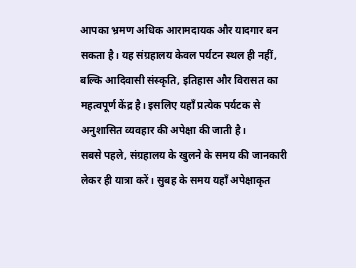आपका भ्रमण अधिक आरामदायक और यादगार बन सकता है। यह संग्रहालय केवल पर्यटन स्थल ही नहीं, बल्कि आदिवासी संस्कृति, इतिहास और विरासत का महत्वपूर्ण केंद्र है। इसलिए यहाँ प्रत्येक पर्यटक से अनुशासित व्यवहार की अपेक्षा की जाती है।
सबसे पहले, संग्रहालय के खुलने के समय की जानकारी लेकर ही यात्रा करें। सुबह के समय यहाँ अपेक्षाकृत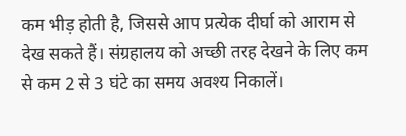कम भीड़ होती है, जिससे आप प्रत्येक दीर्घा को आराम से देख सकते हैं। संग्रहालय को अच्छी तरह देखने के लिए कम से कम 2 से 3 घंटे का समय अवश्य निकालें।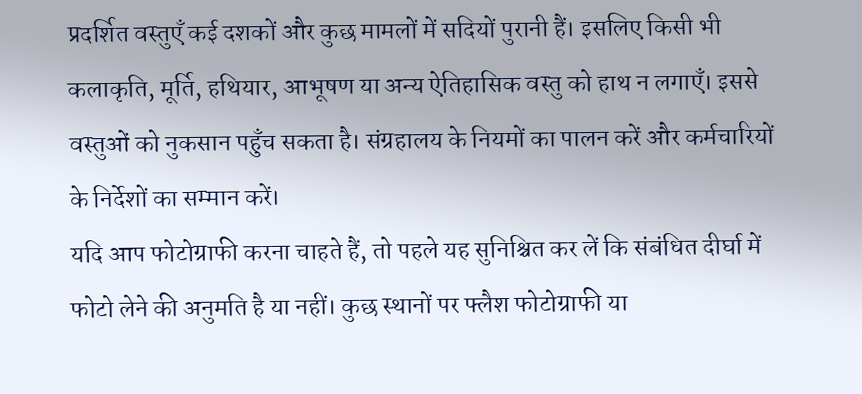प्रदर्शित वस्तुएँ कई दशकों और कुछ मामलों में सदियों पुरानी हैं। इसलिए किसी भी कलाकृति, मूर्ति, हथियार, आभूषण या अन्य ऐतिहासिक वस्तु को हाथ न लगाएँ। इससे वस्तुओं को नुकसान पहुँच सकता है। संग्रहालय के नियमों का पालन करें और कर्मचारियों के निर्देशों का सम्मान करें।
यदि आप फोटोग्राफी करना चाहते हैं, तो पहले यह सुनिश्चित कर लें कि संबंधित दीर्घा में फोटो लेने की अनुमति है या नहीं। कुछ स्थानों पर फ्लैश फोटोग्राफी या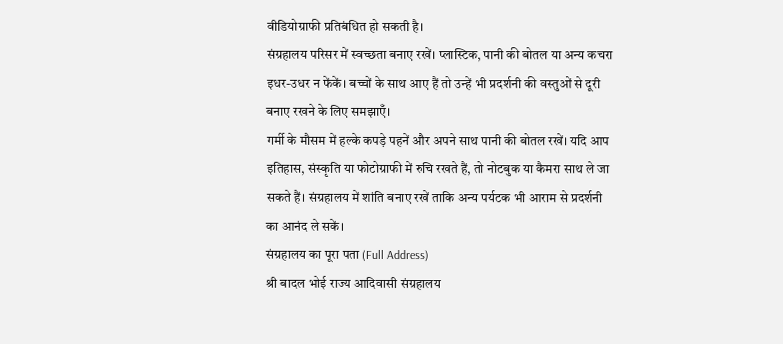वीडियोग्राफी प्रतिबंधित हो सकती है।
संग्रहालय परिसर में स्वच्छता बनाए रखें। प्लास्टिक, पानी की बोतल या अन्य कचरा इधर-उधर न फेंकें। बच्चों के साथ आए हैं तो उन्हें भी प्रदर्शनी की वस्तुओं से दूरी बनाए रखने के लिए समझाएँ।
गर्मी के मौसम में हल्के कपड़े पहनें और अपने साथ पानी की बोतल रखें। यदि आप इतिहास, संस्कृति या फोटोग्राफी में रुचि रखते हैं, तो नोटबुक या कैमरा साथ ले जा सकते हैं। संग्रहालय में शांति बनाए रखें ताकि अन्य पर्यटक भी आराम से प्रदर्शनी का आनंद ले सकें।
संग्रहालय का पूरा पता (Full Address)
श्री बादल भोई राज्य आदिवासी संग्रहालय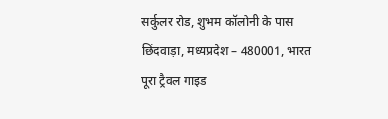सर्कुलर रोड, शुभम कॉलोनी के पास
छिंदवाड़ा, मध्यप्रदेश – 480001, भारत
पूरा ट्रैवल गाइड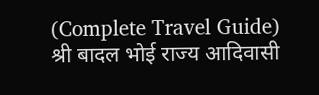(Complete Travel Guide)
श्री बादल भोई राज्य आदिवासी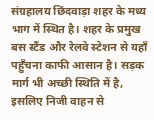संग्रहालय छिंदवाड़ा शहर के मध्य भाग में स्थित है। शहर के प्रमुख बस स्टैंड और रेलवे स्टेशन से यहाँ पहुँचना काफी आसान है। सड़क मार्ग भी अच्छी स्थिति में है, इसलिए निजी वाहन से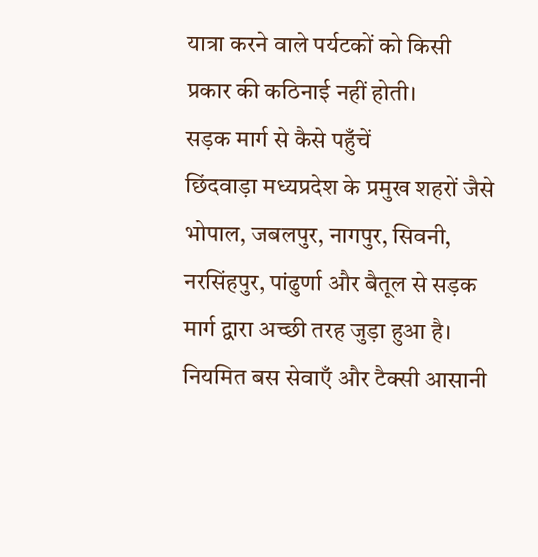यात्रा करने वाले पर्यटकों को किसी प्रकार की कठिनाई नहीं होती।
सड़क मार्ग से कैसे पहुँचें
छिंदवाड़ा मध्यप्रदेश के प्रमुख शहरों जैसे भोपाल, जबलपुर, नागपुर, सिवनी, नरसिंहपुर, पांढुर्णा और बैतूल से सड़क मार्ग द्वारा अच्छी तरह जुड़ा हुआ है। नियमित बस सेवाएँ और टैक्सी आसानी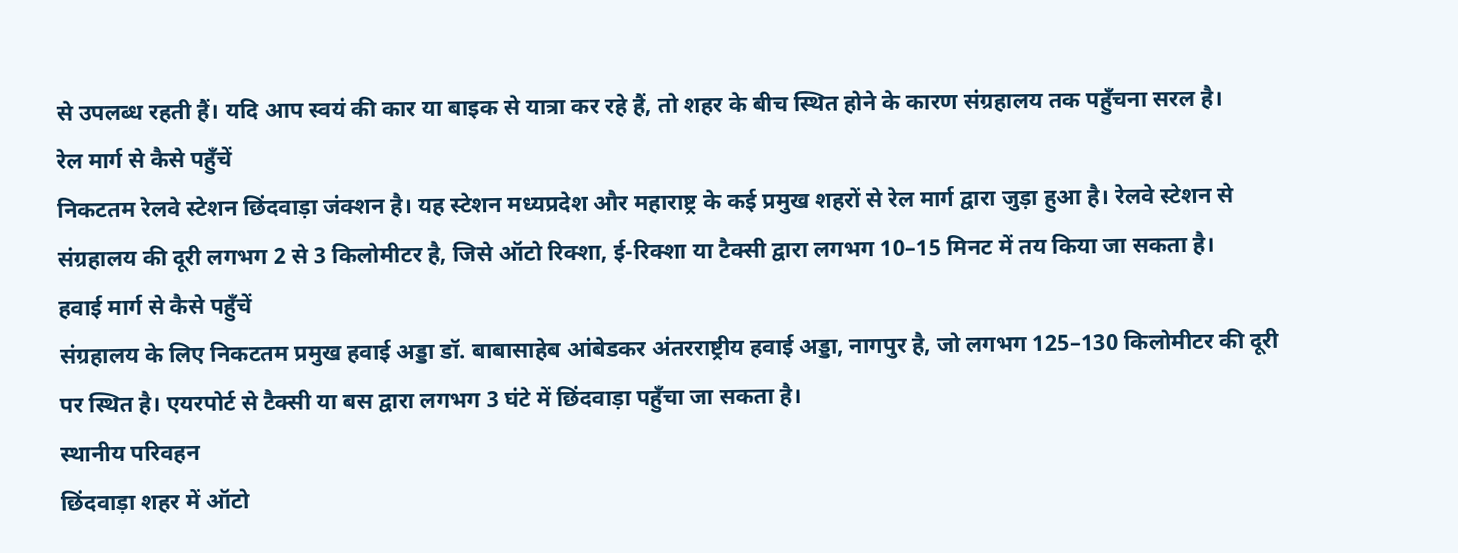से उपलब्ध रहती हैं। यदि आप स्वयं की कार या बाइक से यात्रा कर रहे हैं, तो शहर के बीच स्थित होने के कारण संग्रहालय तक पहुँचना सरल है।
रेल मार्ग से कैसे पहुँचें
निकटतम रेलवे स्टेशन छिंदवाड़ा जंक्शन है। यह स्टेशन मध्यप्रदेश और महाराष्ट्र के कई प्रमुख शहरों से रेल मार्ग द्वारा जुड़ा हुआ है। रेलवे स्टेशन से संग्रहालय की दूरी लगभग 2 से 3 किलोमीटर है, जिसे ऑटो रिक्शा, ई-रिक्शा या टैक्सी द्वारा लगभग 10–15 मिनट में तय किया जा सकता है।
हवाई मार्ग से कैसे पहुँचें
संग्रहालय के लिए निकटतम प्रमुख हवाई अड्डा डॉ. बाबासाहेब आंबेडकर अंतरराष्ट्रीय हवाई अड्डा, नागपुर है, जो लगभग 125–130 किलोमीटर की दूरी पर स्थित है। एयरपोर्ट से टैक्सी या बस द्वारा लगभग 3 घंटे में छिंदवाड़ा पहुँचा जा सकता है।
स्थानीय परिवहन
छिंदवाड़ा शहर में ऑटो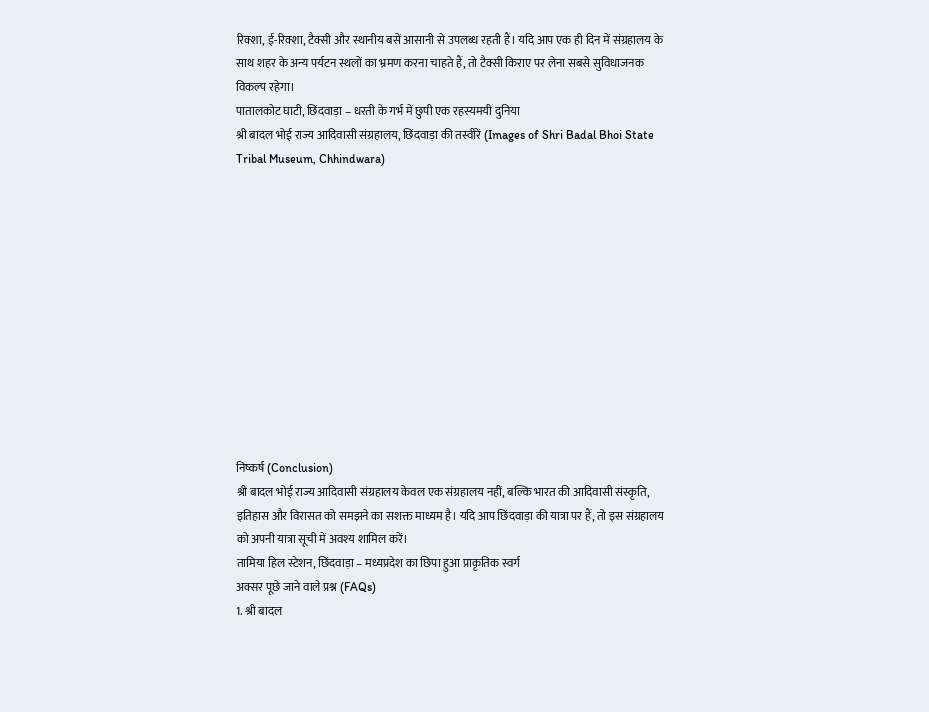रिक्शा, ई-रिक्शा, टैक्सी और स्थानीय बसें आसानी से उपलब्ध रहती हैं। यदि आप एक ही दिन में संग्रहालय के साथ शहर के अन्य पर्यटन स्थलों का भ्रमण करना चाहते हैं, तो टैक्सी किराए पर लेना सबसे सुविधाजनक विकल्प रहेगा।
पातालकोट घाटी, छिंदवाड़ा – धरती के गर्भ में छुपी एक रहस्यमयी दुनिया
श्री बादल भोई राज्य आदिवासी संग्रहालय, छिंदवाड़ा की तस्वीरें (Images of Shri Badal Bhoi State Tribal Museum, Chhindwara)












निष्कर्ष (Conclusion)
श्री बादल भोई राज्य आदिवासी संग्रहालय केवल एक संग्रहालय नहीं, बल्कि भारत की आदिवासी संस्कृति, इतिहास और विरासत को समझने का सशक्त माध्यम है। यदि आप छिंदवाड़ा की यात्रा पर हैं, तो इस संग्रहालय को अपनी यात्रा सूची में अवश्य शामिल करें।
तामिया हिल स्टेशन, छिंदवाड़ा – मध्यप्रदेश का छिपा हुआ प्राकृतिक स्वर्ग
अक्सर पूछे जाने वाले प्रश्न (FAQs)
1. श्री बादल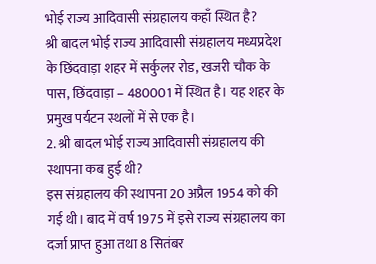भोई राज्य आदिवासी संग्रहालय कहाँ स्थित है?
श्री बादल भोई राज्य आदिवासी संग्रहालय मध्यप्रदेश के छिंदवाड़ा शहर में सर्कुलर रोड, खजरी चौक के पास, छिंदवाड़ा – 480001 में स्थित है। यह शहर के प्रमुख पर्यटन स्थलों में से एक है।
2. श्री बादल भोई राज्य आदिवासी संग्रहालय की स्थापना कब हुई थी?
इस संग्रहालय की स्थापना 20 अप्रैल 1954 को की गई थी। बाद में वर्ष 1975 में इसे राज्य संग्रहालय का दर्जा प्राप्त हुआ तथा 8 सितंबर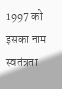1997 को इसका नाम स्वतंत्रता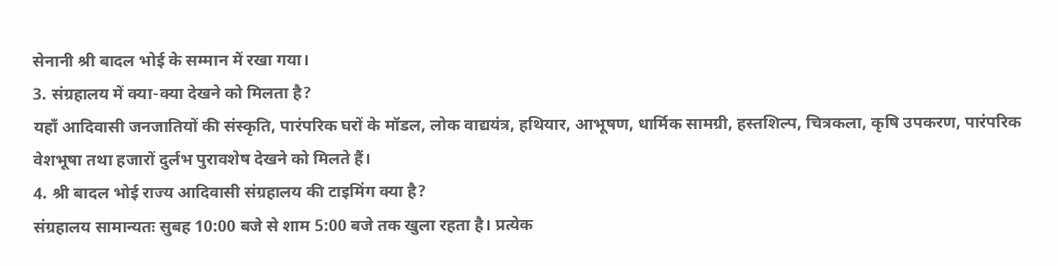सेनानी श्री बादल भोई के सम्मान में रखा गया।
3. संग्रहालय में क्या-क्या देखने को मिलता है?
यहाँ आदिवासी जनजातियों की संस्कृति, पारंपरिक घरों के मॉडल, लोक वाद्ययंत्र, हथियार, आभूषण, धार्मिक सामग्री, हस्तशिल्प, चित्रकला, कृषि उपकरण, पारंपरिक वेशभूषा तथा हजारों दुर्लभ पुरावशेष देखने को मिलते हैं।
4. श्री बादल भोई राज्य आदिवासी संग्रहालय की टाइमिंग क्या है?
संग्रहालय सामान्यतः सुबह 10:00 बजे से शाम 5:00 बजे तक खुला रहता है। प्रत्येक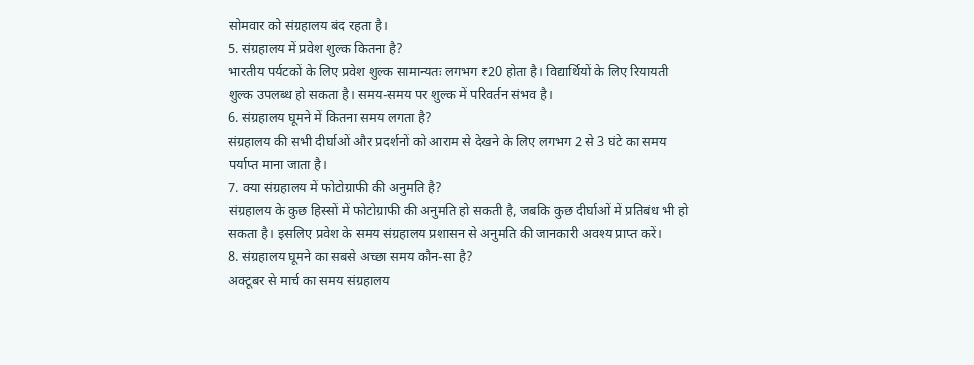सोमवार को संग्रहालय बंद रहता है।
5. संग्रहालय में प्रवेश शुल्क कितना है?
भारतीय पर्यटकों के लिए प्रवेश शुल्क सामान्यतः लगभग ₹20 होता है। विद्यार्थियों के लिए रियायती शुल्क उपलब्ध हो सकता है। समय-समय पर शुल्क में परिवर्तन संभव है।
6. संग्रहालय घूमने में कितना समय लगता है?
संग्रहालय की सभी दीर्घाओं और प्रदर्शनों को आराम से देखने के लिए लगभग 2 से 3 घंटे का समय पर्याप्त माना जाता है।
7. क्या संग्रहालय में फोटोग्राफी की अनुमति है?
संग्रहालय के कुछ हिस्सों में फोटोग्राफी की अनुमति हो सकती है, जबकि कुछ दीर्घाओं में प्रतिबंध भी हो सकता है। इसलिए प्रवेश के समय संग्रहालय प्रशासन से अनुमति की जानकारी अवश्य प्राप्त करें।
8. संग्रहालय घूमने का सबसे अच्छा समय कौन-सा है?
अक्टूबर से मार्च का समय संग्रहालय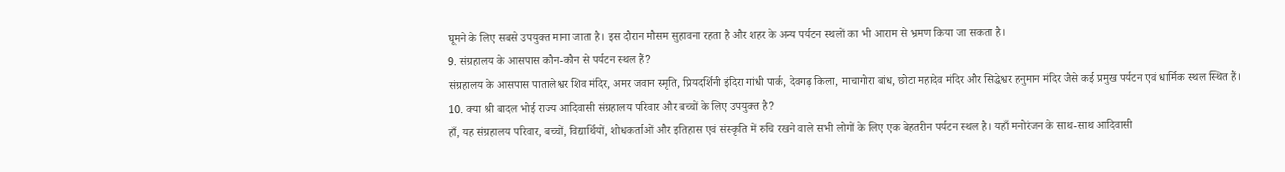घूमने के लिए सबसे उपयुक्त माना जाता है। इस दौरान मौसम सुहावना रहता है और शहर के अन्य पर्यटन स्थलों का भी आराम से भ्रमण किया जा सकता है।
9. संग्रहालय के आसपास कौन-कौन से पर्यटन स्थल हैं?
संग्रहालय के आसपास पातालेश्वर शिव मंदिर, अमर जवान स्मृति, प्रियदर्शिनी इंदिरा गांधी पार्क, देवगढ़ किला, माचागोरा बांध, छोटा महादेव मंदिर और सिद्धेश्वर हनुमान मंदिर जैसे कई प्रमुख पर्यटन एवं धार्मिक स्थल स्थित हैं।
10. क्या श्री बादल भोई राज्य आदिवासी संग्रहालय परिवार और बच्चों के लिए उपयुक्त है?
हाँ, यह संग्रहालय परिवार, बच्चों, विद्यार्थियों, शोधकर्ताओं और इतिहास एवं संस्कृति में रुचि रखने वाले सभी लोगों के लिए एक बेहतरीन पर्यटन स्थल है। यहाँ मनोरंजन के साथ-साथ आदिवासी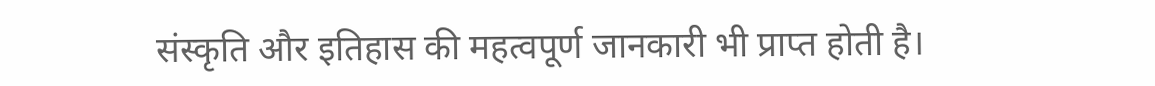संस्कृति और इतिहास की महत्वपूर्ण जानकारी भी प्राप्त होती है।